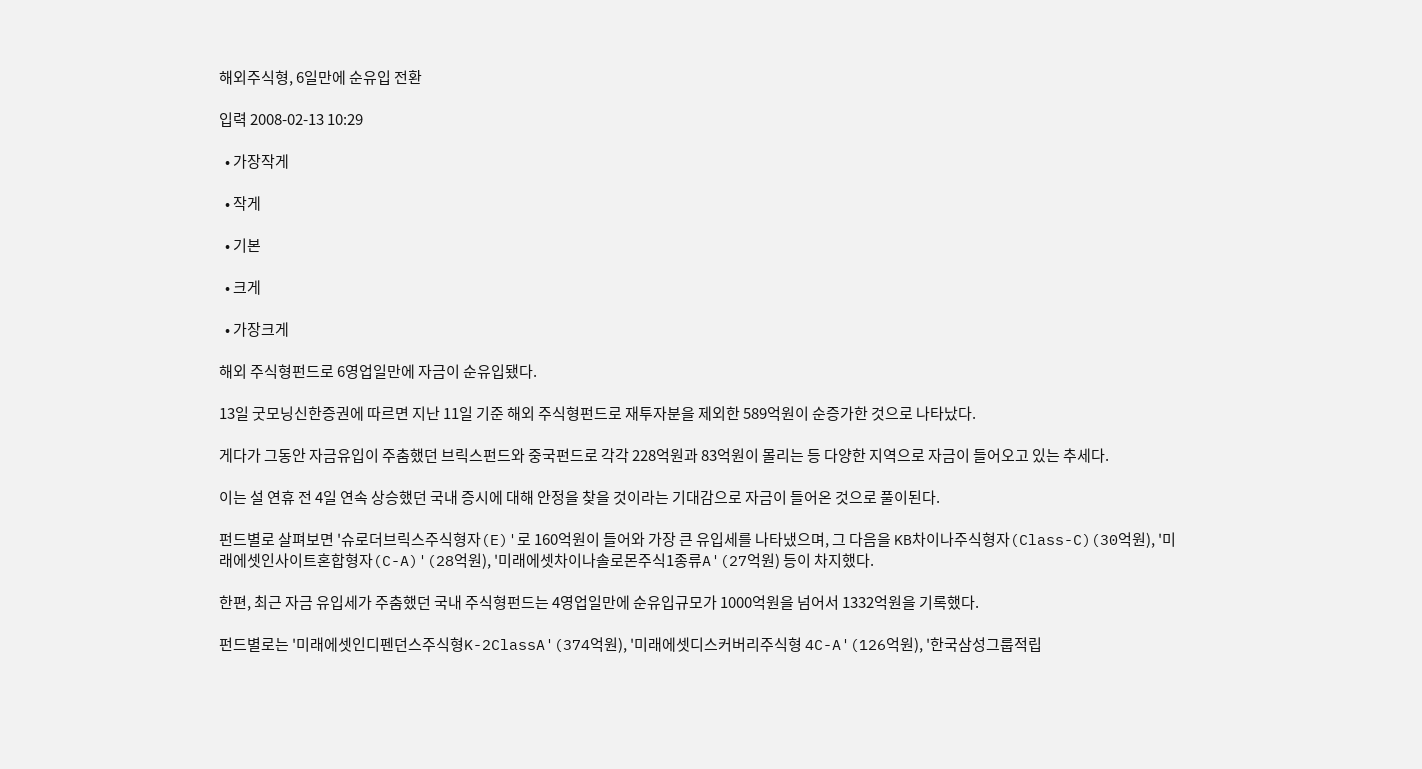해외주식형, 6일만에 순유입 전환

입력 2008-02-13 10:29

  • 가장작게

  • 작게

  • 기본

  • 크게

  • 가장크게

해외 주식형펀드로 6영업일만에 자금이 순유입됐다.

13일 굿모닝신한증권에 따르면 지난 11일 기준 해외 주식형펀드로 재투자분을 제외한 589억원이 순증가한 것으로 나타났다.

게다가 그동안 자금유입이 주춤했던 브릭스펀드와 중국펀드로 각각 228억원과 83억원이 몰리는 등 다양한 지역으로 자금이 들어오고 있는 추세다.

이는 설 연휴 전 4일 연속 상승했던 국내 증시에 대해 안정을 찾을 것이라는 기대감으로 자금이 들어온 것으로 풀이된다.

펀드별로 살펴보면 '슈로더브릭스주식형자(E)'로 160억원이 들어와 가장 큰 유입세를 나타냈으며, 그 다음을 KB차이나주식형자(Class-C)(30억원), '미래에셋인사이트혼합형자(C-A)'(28억원), '미래에셋차이나솔로몬주식1종류A'(27억원) 등이 차지했다.

한편, 최근 자금 유입세가 주춤했던 국내 주식형펀드는 4영업일만에 순유입규모가 1000억원을 넘어서 1332억원을 기록했다.

펀드별로는 '미래에셋인디펜던스주식형K-2ClassA'(374억원), '미래에셋디스커버리주식형 4C-A'(126억원), '한국삼성그룹적립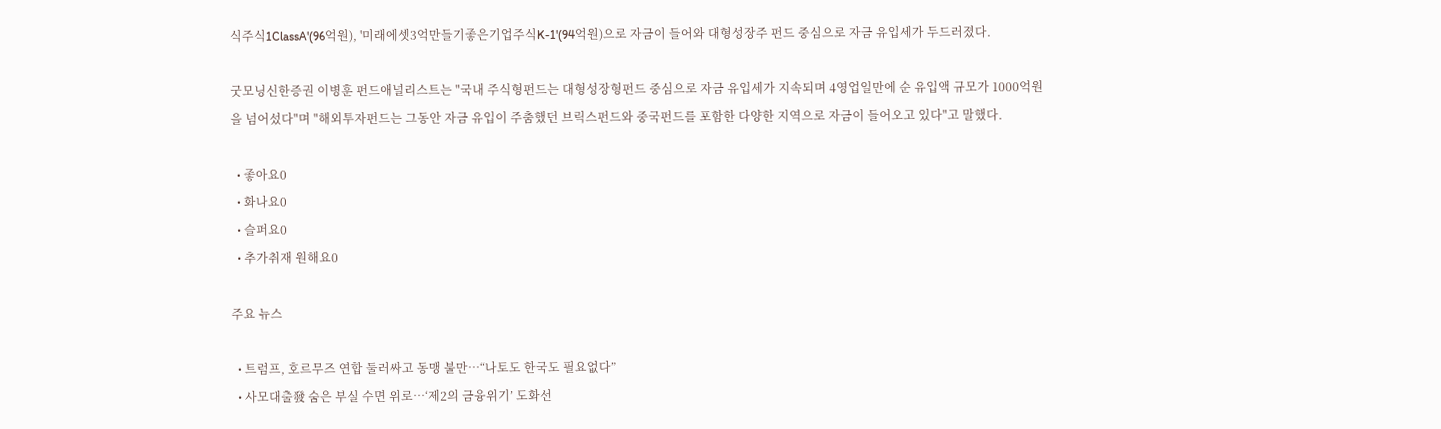식주식1ClassA'(96억원), '미래에셋3억만들기좋은기업주식K-1'(94억원)으로 자금이 들어와 대형성장주 펀드 중심으로 자금 유입세가 두드러졌다.

굿모닝신한증권 이병훈 펀드애널리스트는 "국내 주식형펀드는 대형성장형펀드 중심으로 자금 유입세가 지속되며 4영업일만에 순 유입액 규모가 1000억원을 넘어섰다"며 "해외투자펀드는 그동안 자금 유입이 주춤했던 브릭스펀드와 중국펀드를 포함한 다양한 지역으로 자금이 들어오고 있다"고 말했다.

  • 좋아요0
  • 화나요0
  • 슬퍼요0
  • 추가취재 원해요0

주요 뉴스

  • 트럼프, 호르무즈 연합 둘러싸고 동맹 불만…“나토도 한국도 필요없다”
  • 사모대출發 숨은 부실 수면 위로…‘제2의 금융위기’ 도화선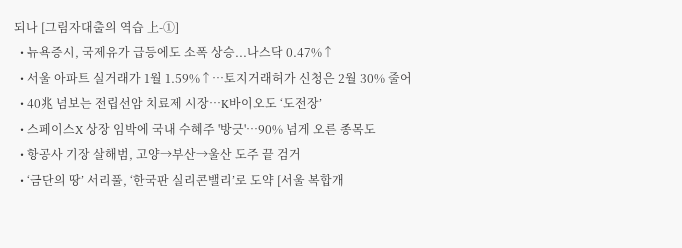되나 [그림자대출의 역습 上-①]
  • 뉴욕증시, 국제유가 급등에도 소폭 상승...나스닥 0.47%↑
  • 서울 아파트 실거래가 1월 1.59%↑…토지거래허가 신청은 2월 30% 줄어
  • 40兆 넘보는 전립선암 치료제 시장…K바이오도 ‘도전장’
  • 스페이스X 상장 임박에 국내 수혜주 '방긋'…90% 넘게 오른 종목도
  • 항공사 기장 살해범, 고양→부산→울산 도주 끝 검거
  • ‘금단의 땅’ 서리풀, ‘한국판 실리콘밸리’로 도약 [서울 복합개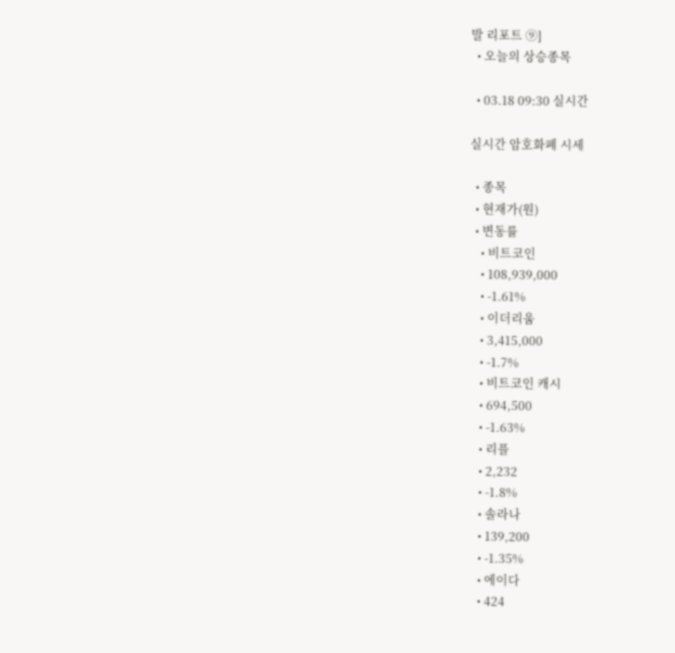발 리포트 ⑨]
  • 오늘의 상승종목

  • 03.18 09:30 실시간

실시간 암호화폐 시세

  • 종목
  • 현재가(원)
  • 변동률
    • 비트코인
    • 108,939,000
    • -1.61%
    • 이더리움
    • 3,415,000
    • -1.7%
    • 비트코인 캐시
    • 694,500
    • -1.63%
    • 리플
    • 2,232
    • -1.8%
    • 솔라나
    • 139,200
    • -1.35%
    • 에이다
    • 424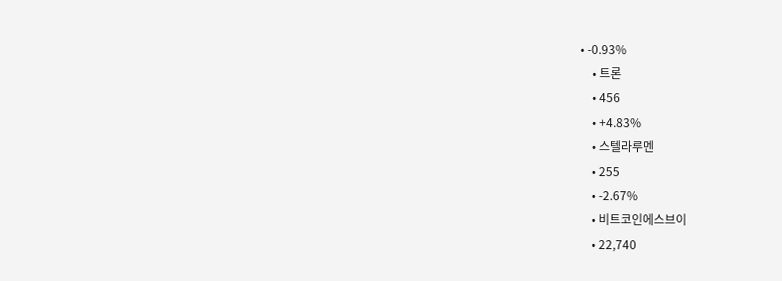• -0.93%
    • 트론
    • 456
    • +4.83%
    • 스텔라루멘
    • 255
    • -2.67%
    • 비트코인에스브이
    • 22,740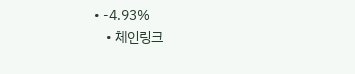• -4.93%
    • 체인링크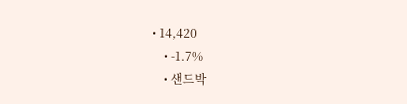• 14,420
    • -1.7%
    • 샌드박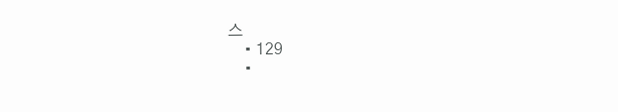스
    • 129
    •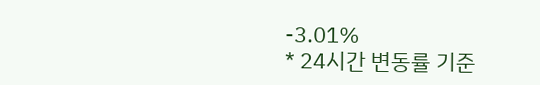-3.01%
* 24시간 변동률 기준